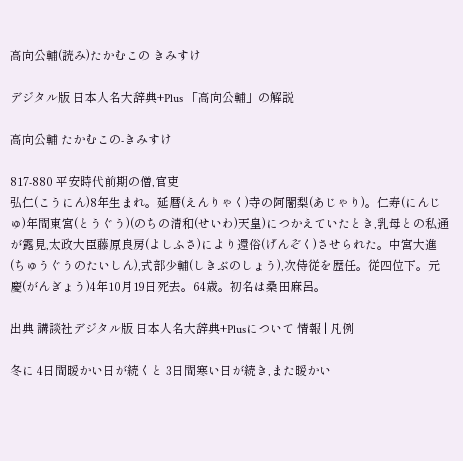高向公輔(読み)たかむこの きみすけ

デジタル版 日本人名大辞典+Plus 「高向公輔」の解説

高向公輔 たかむこの-きみすけ

817-880 平安時代前期の僧,官吏
弘仁(こうにん)8年生まれ。延暦(えんりゃく)寺の阿闍梨(あじゃり)。仁寿(にんじゅ)年間東宮(とうぐう)(のちの清和(せいわ)天皇)につかえていたとき,乳母との私通が露見,太政大臣藤原良房(よしふさ)により還俗(げんぞく)させられた。中宮大進(ちゅうぐうのたいしん),式部少輔(しきぶのしょう),次侍従を歴任。従四位下。元慶(がんぎょう)4年10月19日死去。64歳。初名は桑田麻呂。

出典 講談社デジタル版 日本人名大辞典+Plusについて 情報 | 凡例

冬に 4日間暖かい日が続くと 3日間寒い日が続き,また暖かい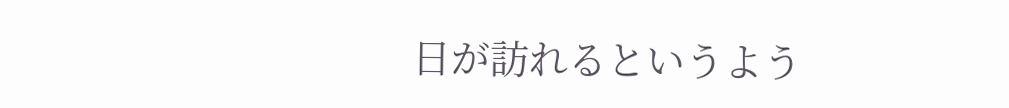日が訪れるというよう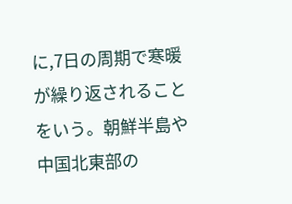に,7日の周期で寒暖が繰り返されることをいう。朝鮮半島や中国北東部の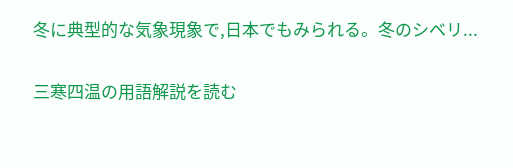冬に典型的な気象現象で,日本でもみられる。冬のシベリ...

三寒四温の用語解説を読む